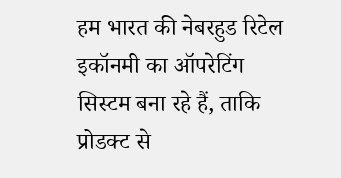हम भारत की नेबरहुड रिटेल इकॉनमी का ऑपरेटिंग सिस्टम बना रहे हैं, ताकि प्रोडक्ट से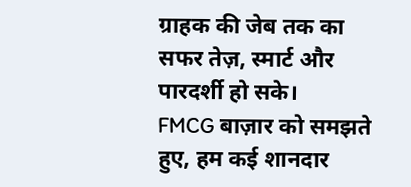ग्राहक की जेब तक का सफर तेज़, स्मार्ट और पारदर्शी हो सके।
FMCG बाज़ार को समझते हुए, हम कई शानदार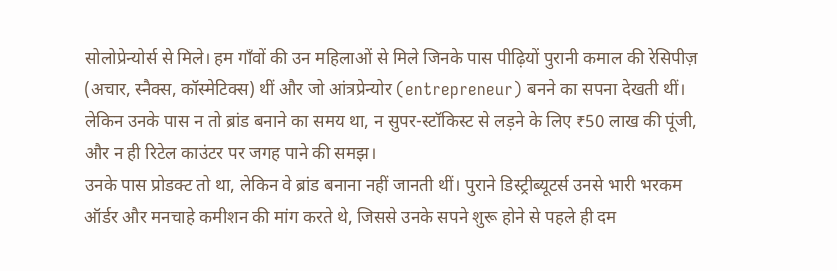सोलोप्रेन्योर्स से मिले। हम गाँवों की उन महिलाओं से मिले जिनके पास पीढ़ियों पुरानी कमाल की रेसिपीज़ (अचार, स्नैक्स, कॉस्मेटिक्स) थीं और जो आंत्रप्रेन्योर (entrepreneur) बनने का सपना देखती थीं। लेकिन उनके पास न तो ब्रांड बनाने का समय था, न सुपर-स्टॉकिस्ट से लड़ने के लिए ₹50 लाख की पूंजी, और न ही रिटेल काउंटर पर जगह पाने की समझ।
उनके पास प्रोडक्ट तो था, लेकिन वे ब्रांड बनाना नहीं जानती थीं। पुराने डिस्ट्रीब्यूटर्स उनसे भारी भरकम ऑर्डर और मनचाहे कमीशन की मांग करते थे, जिससे उनके सपने शुरू होने से पहले ही दम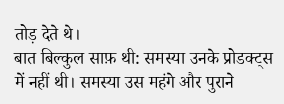तोड़ देते थे।
बात बिल्कुल साफ़ थी: समस्या उनके प्रोडक्ट्स में नहीं थी। समस्या उस महंगे और पुराने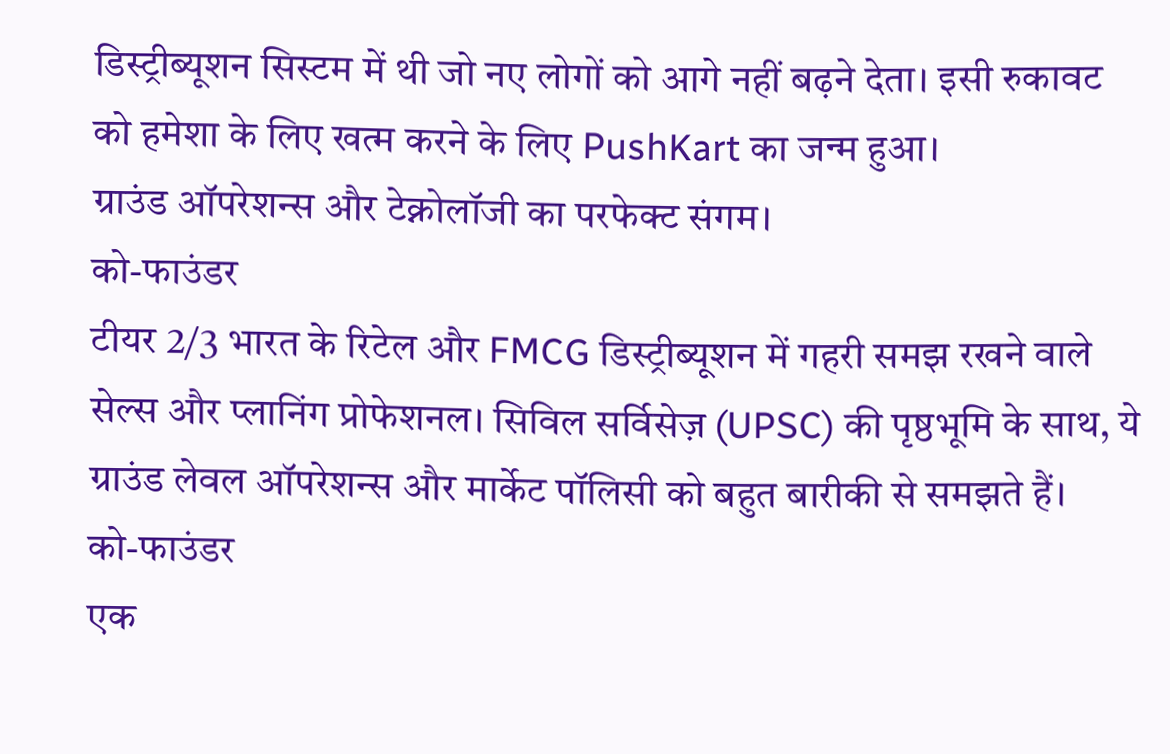डिस्ट्रीब्यूशन सिस्टम में थी जो नए लोगों को आगे नहीं बढ़ने देता। इसी रुकावट को हमेशा के लिए खत्म करने के लिए PushKart का जन्म हुआ।
ग्राउंड ऑपरेशन्स और टेक्नोलॉजी का परफेक्ट संगम।
को-फाउंडर
टीयर 2/3 भारत के रिटेल और FMCG डिस्ट्रीब्यूशन में गहरी समझ रखने वाले सेल्स और प्लानिंग प्रोफेशनल। सिविल सर्विसेज़ (UPSC) की पृष्ठभूमि के साथ, ये ग्राउंड लेवल ऑपरेशन्स और मार्केट पॉलिसी को बहुत बारीकी से समझते हैं।
को-फाउंडर
एक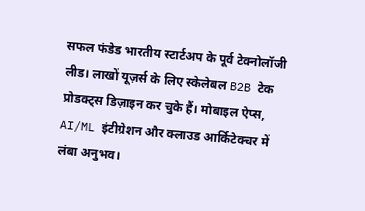सफल फंडेड भारतीय स्टार्टअप के पूर्व टेक्नोलॉजी लीड। लाखों यूज़र्स के लिए स्केलेबल B2B टेक प्रोडक्ट्स डिज़ाइन कर चुके हैं। मोबाइल ऐप्स, AI/ML इंटीग्रेशन और क्लाउड आर्किटेक्चर में लंबा अनुभव।